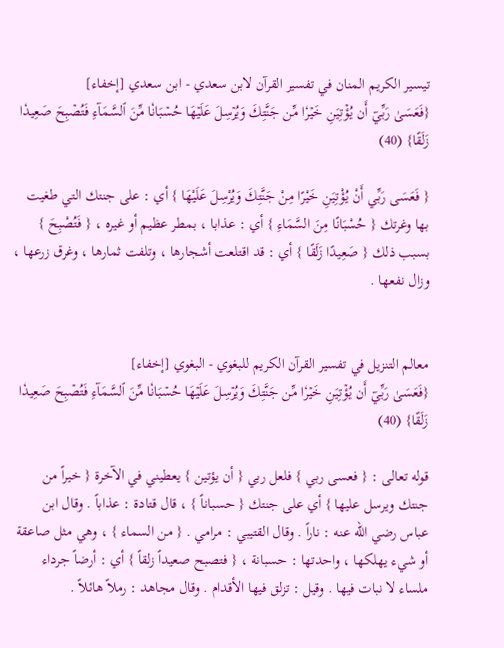تيسير الكريم المنان في تفسير القرآن لابن سعدي - ابن سعدي [إخفاء]
{فَعَسَىٰ رَبِّيٓ أَن يُؤۡتِيَنِ خَيۡرٗا مِّن جَنَّتِكَ وَيُرۡسِلَ عَلَيۡهَا حُسۡبَانٗا مِّنَ ٱلسَّمَآءِ فَتُصۡبِحَ صَعِيدٗا زَلَقًا} (40)

{ فَعَسَى رَبِّي أَنْ يُؤْتِيَنِ خَيْرًا مِنْ جَنَّتِكَ وَيُرْسِلَ عَلَيْهَا } أي : على جنتك التي طغيت بها وغرتك { حُسْبَانًا مِنَ السَّمَاءِ } أي : عذابا ، بمطر عظيم أو غيره ، { فَتُصْبِحَ } بسبب ذلك { صَعِيدًا زَلَقًا } أي : قد اقتلعت أشجارها ، وتلفت ثمارها ، وغرق زرعها ، وزال نفعها .


معالم التنزيل في تفسير القرآن الكريم للبغوي - البغوي [إخفاء]
{فَعَسَىٰ رَبِّيٓ أَن يُؤۡتِيَنِ خَيۡرٗا مِّن جَنَّتِكَ وَيُرۡسِلَ عَلَيۡهَا حُسۡبَانٗا مِّنَ ٱلسَّمَآءِ فَتُصۡبِحَ صَعِيدٗا زَلَقًا} (40)

قوله تعالى : { فعسى ربي } فلعل ربي { أن يؤتين } يعطيني في الآخرة { خيراً من جنتك ويرسل عليها } أي على جنتك { حسباناً } ، قال قتادة : عذاباً . وقال ابن عباس رضي الله عنه : ناراً . وقال القتيبي : مرامي . { من السماء } ، وهي مثل صاعقة أو شيء يهلكها ، واحدتها : حسبانة ، { فتصبح صعيداً زلقاً } أي : أرضاً جرداء ملساء لا نبات فيها . وقيل : تزلق فيها الأقدام . وقال مجاهد : رملاً هائلاً .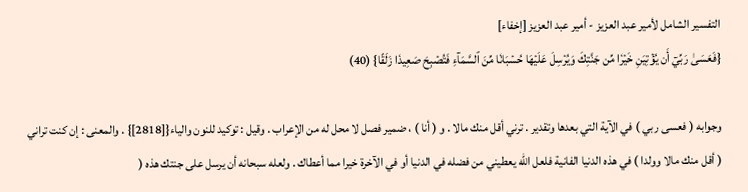التفسير الشامل لأمير عبد العزيز - أمير عبد العزيز [إخفاء]
{فَعَسَىٰ رَبِّيٓ أَن يُؤۡتِيَنِ خَيۡرٗا مِّن جَنَّتِكَ وَيُرۡسِلَ عَلَيۡهَا حُسۡبَانٗا مِّنَ ٱلسَّمَآءِ فَتُصۡبِحَ صَعِيدٗا زَلَقًا} (40)

وجوابه ( فعسى ربي ) في الآية التي بعدها وتقدير . ترني أقل منك مالا . و ( أنا ) ، ضمير فصل لا محل له من الإعراب . وقيل : توكيد للنون والياء{[2818]} . والمعنى : إن كنت تراني ( أقل منك مالا وولدا ) في هذه الدنيا الفانية فلعل الله يعطيني من فضله في الدنيا أو في الآخرة خيرا مما أعطاك . ولعله سبحانه أن يرسل على جنتك هذه (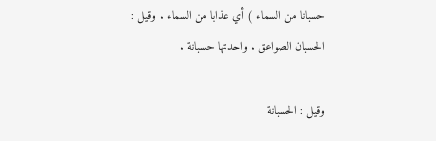حسبانا من السماء ) أي عذابا من السماء . وقيل : الحسبان الصواعق . واحدتها حسبانة .

وقيل : الحسبانة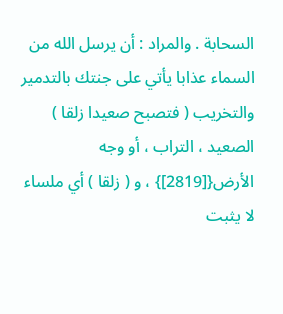السحابة . والمراد : أن يرسل الله من السماء عذابا يأتي على جنتك بالتدمير والتخريب ( فتصبح صعيدا زلقا ) الصعيد ، التراب ، أو وجه الأرض{[2819]} ، و ( زلقا ) أي ملساء لا يثبت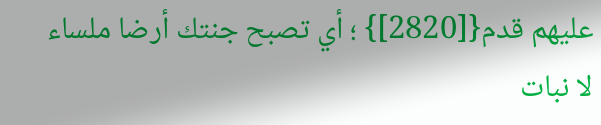عليهم قدم{[2820]} ؛ أي تصبح جنتك أرضا ملساء لا نبات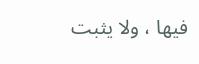فيها ، ولا يثبت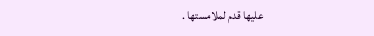عليها قدم لملامستها .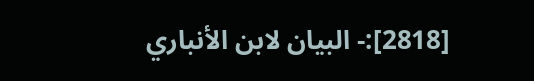[2818]:- البيان لابن الأنباري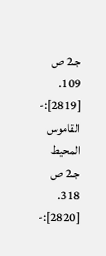جـ2 ص 109.
[2819]:- القاموس المحيط جـ2 ص 318.
[2820]:-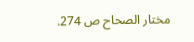مختار الصحاح ص 274.